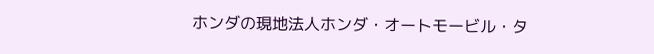ホンダの現地法人ホンダ・オートモービル・タ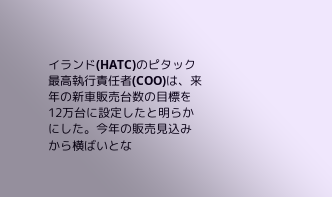イランド(HATC)のピタック最高執行責任者(COO)は、来年の新車販売台数の目標を12万台に設定したと明らかにした。今年の販売見込みから横ばいとな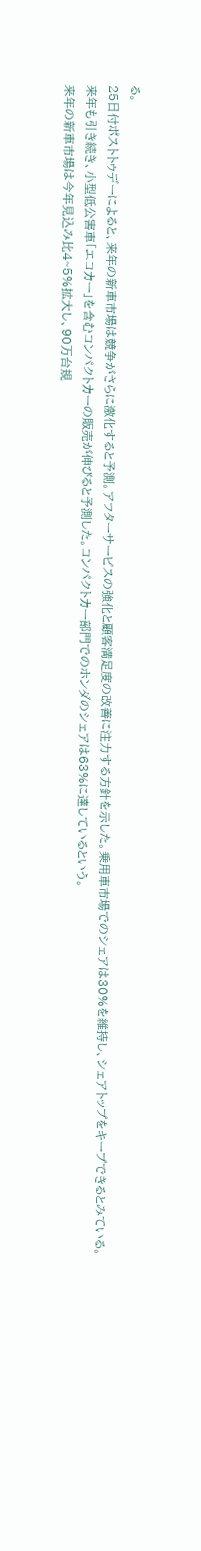る。
25日付ポストトゥデーによると、来年の新車市場は競争がさらに激化すると予測。アフターサービスの強化と顧客満足度の改善に注力する方針を示した。乗用車市場でのシェアは30%を維持し、シェアトップをキープできるとみている。
来年も引き続き、小型低公害車「エコカー」を含むコンパクトカーの販売が伸びると予測した。コンパクトカー部門でのホンダのシェアは63%に達しているという。
来年の新車市場は今年見込み比4~5%拡大し、90万台規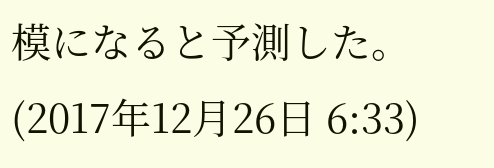模になると予測した。
(2017年12月26日 6:33)